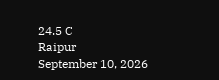24.5 C
Raipur
September 10, 2026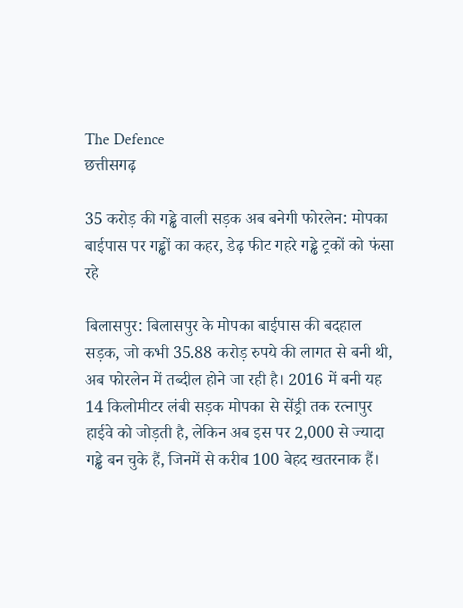The Defence
छत्तीसगढ़

35 करोड़ की गड्ढे वाली सड़क अब बनेगी फोरलेन: मोपका बाईपास पर गड्ढों का कहर, डेढ़ फीट गहरे गड्ढे ट्रकों को फंसा रहे

बिलासपुर: बिलासपुर के मोपका बाईपास की बदहाल सड़क, जो कभी 35.88 करोड़ रुपये की लागत से बनी थी, अब फोरलेन में तब्दील होने जा रही है। 2016 में बनी यह 14 किलोमीटर लंबी सड़क मोपका से सेंड्री तक रत्नापुर हाईवे को जोड़ती है, लेकिन अब इस पर 2,000 से ज्यादा गड्ढे बन चुके हैं, जिनमें से करीब 100 बेहद खतरनाक हैं।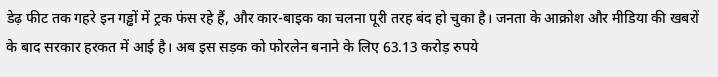डेढ़ फीट तक गहरे इन गड्ढों में ट्रक फंस रहे हैं, और कार-बाइक का चलना पूरी तरह बंद हो चुका है। जनता के आक्रोश और मीडिया की खबरों के बाद सरकार हरकत में आई है। अब इस सड़क को फोरलेन बनाने के लिए 63.13 करोड़ रुपये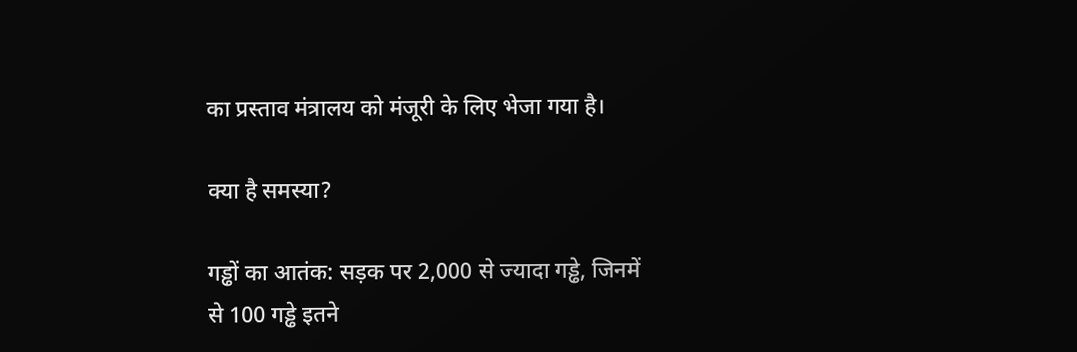का प्रस्ताव मंत्रालय को मंजूरी के लिए भेजा गया है।

क्या है समस्या?

गड्ढों का आतंक: सड़क पर 2,000 से ज्यादा गड्ढे, जिनमें से 100 गड्ढे इतने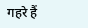गहरे हैं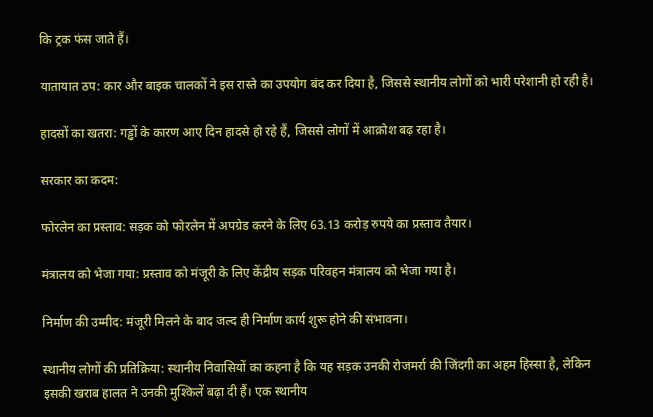कि ट्रक फंस जाते हैं।

यातायात ठप: कार और बाइक चालकों ने इस रास्ते का उपयोग बंद कर दिया है, जिससे स्थानीय लोगों को भारी परेशानी हो रही है।

हादसों का खतरा: गड्ढों के कारण आए दिन हादसे हो रहे हैं, जिससे लोगों में आक्रोश बढ़ रहा है।

सरकार का कदम:

फोरलेन का प्रस्ताव: सड़क को फोरलेन में अपग्रेड करने के लिए 63.13 करोड़ रुपये का प्रस्ताव तैयार।

मंत्रालय को भेजा गया: प्रस्ताव को मंजूरी के लिए केंद्रीय सड़क परिवहन मंत्रालय को भेजा गया है।

निर्माण की उम्मीद: मंजूरी मिलने के बाद जल्द ही निर्माण कार्य शुरू होने की संभावना।

स्थानीय लोगों की प्रतिक्रिया: स्थानीय निवासियों का कहना है कि यह सड़क उनकी रोजमर्रा की जिंदगी का अहम हिस्सा है, लेकिन इसकी खराब हालत ने उनकी मुश्किलें बढ़ा दी हैं। एक स्थानीय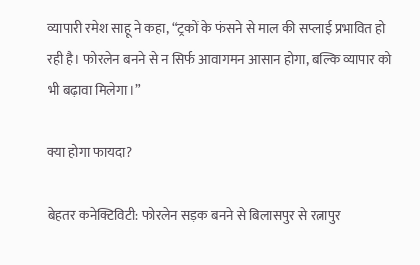व्यापारी रमेश साहू ने कहा, “ट्रकों के फंसने से माल की सप्लाई प्रभावित हो रही है। फोरलेन बनने से न सिर्फ आवागमन आसान होगा, बल्कि व्यापार को भी बढ़ावा मिलेगा।”

क्या होगा फायदा?

बेहतर कनेक्टिविटी: फोरलेन सड़क बनने से बिलासपुर से रत्नापुर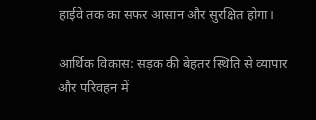हाईवे तक का सफर आसान और सुरक्षित होगा।

आर्थिक विकास: सड़क की बेहतर स्थिति से व्यापार और परिवहन में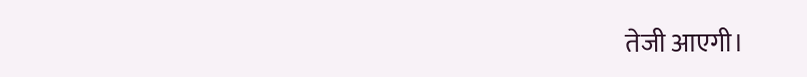तेजी आएगी।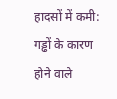हादसों में कमी: गड्ढों के कारण होने वाले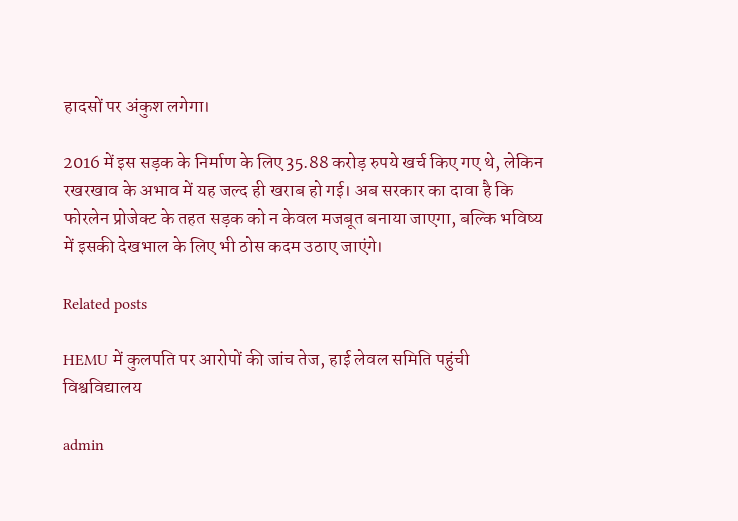हादसों पर अंकुश लगेगा।

2016 में इस सड़क के निर्माण के लिए 35.88 करोड़ रुपये खर्च किए गए थे, लेकिन रखरखाव के अभाव में यह जल्द ही खराब हो गई। अब सरकार का दावा है कि फोरलेन प्रोजेक्ट के तहत सड़क को न केवल मजबूत बनाया जाएगा, बल्कि भविष्य में इसकी देखभाल के लिए भी ठोस कदम उठाए जाएंगे।

Related posts

HEMU में कुलपति पर आरोपों की जांच तेज, हाई लेवल समिति पहुंची विश्वविद्यालय

admin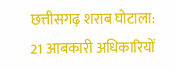छत्तीसगढ़ शराब घोटाला: 21 आबकारी अधिकारियों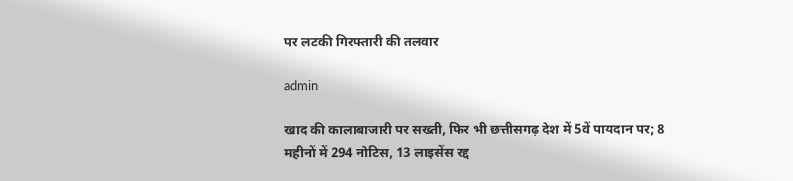पर लटकी गिरफ्तारी की तलवार

admin

खाद की कालाबाजारी पर सख्ती, फिर भी छत्तीसगढ़ देश में 5वें पायदान पर; 8 महीनों में 294 नोटिस, 13 लाइसेंस रद्द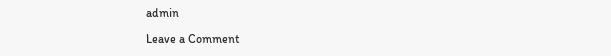admin

Leave a Comment